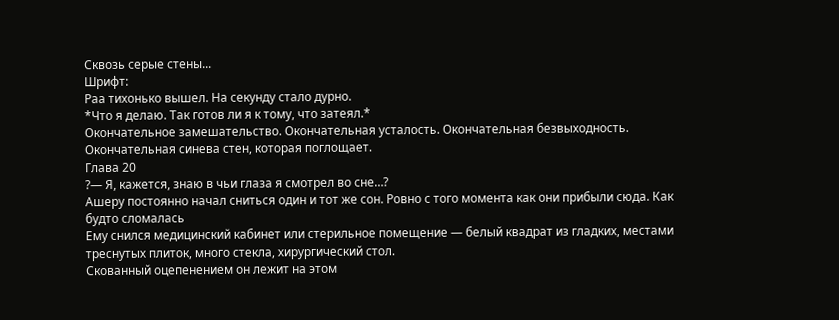Сквозь серые стены...
Шрифт:
Раа тихонько вышел. На секунду стало дурно.
*Что я делаю. Так готов ли я к тому, что затеял.*
Окончательное замешательство. Окончательная усталость. Окончательная безвыходность. Окончательная синева стен, которая поглощает.
Глава 20
?— Я, кажется, знаю в чьи глаза я смотрел во сне…?
Ашеру постоянно начал сниться один и тот же сон. Ровно с того момента как они прибыли сюда. Как будто сломалась
Ему снился медицинский кабинет или стерильное помещение — белый квадрат из гладких, местами треснутых плиток, много стекла, хирургический стол.
Скованный оцепенением он лежит на этом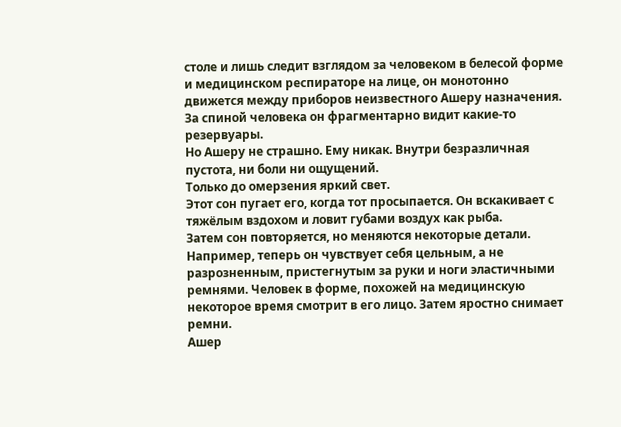столе и лишь следит взглядом за человеком в белесой форме и медицинском респираторе на лице, он монотонно движется между приборов неизвестного Ашеру назначения. За спиной человека он фрагментарно видит какие-то резервуары.
Но Ашеру не страшно. Ему никак. Внутри безразличная пустота, ни боли ни ощущений.
Только до омерзения яркий свет.
Этот сон пугает его, когда тот просыпается. Он вскакивает с тяжёлым вздохом и ловит губами воздух как рыба.
Затем сон повторяется, но меняются некоторые детали.
Например, теперь он чувствует себя цельным, а не разрозненным, пристегнутым за руки и ноги эластичными ремнями. Человек в форме, похожей на медицинскую некоторое время смотрит в его лицо. Затем яростно снимает ремни.
Ашер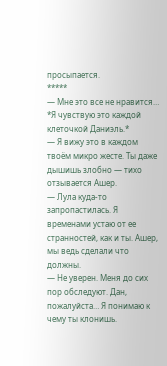просыпается.
*****
— Мне это все не нравится…
*Я чувствую это каждой клеточкой Даниэль.*
— Я вижу это в каждом твоём микро жесте. Ты даже дышишь злобно — тихо отзывается Ашер.
— Лула куда-то запропастилась. Я временами устаю от ее странностей, как и ты. Ашер, мы ведь сделали что должны.
— Не уверен. Меня до сих пор обследуют. Дан, пожалуйста… Я понимаю к чему ты клонишь.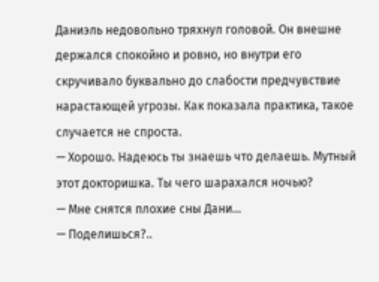Даниэль недовольно тряхнул головой. Он внешне держался спокойно и ровно, но внутри его скручивало буквально до слабости предчувствие нарастающей угрозы. Как показала практика, такое случается не спроста.
— Хорошо. Надеюсь ты знаешь что делаешь. Мутный этот докторишка. Ты чего шарахался ночью?
— Мне снятся плохие сны Дани…
— Поделишься?..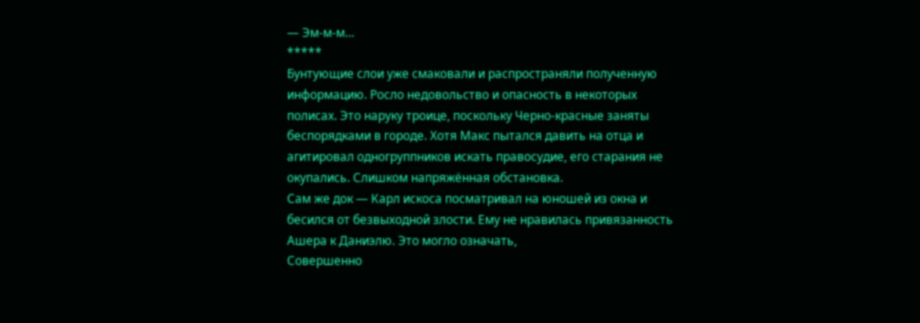— Эм-м-м…
*****
Бунтующие слои уже смаковали и распространяли полученную информацию. Росло недовольство и опасность в некоторых полисах. Это наруку троице, поскольку Черно-красные заняты беспорядками в городе. Хотя Макс пытался давить на отца и агитировал одногруппников искать правосудие, его старания не окупались. Слишком напряжённая обстановка.
Сам же док — Карл искоса посматривал на юношей из окна и бесился от безвыходной злости. Ему не нравилась привязанность Ашера к Даниэлю. Это могло означать,
Совершенно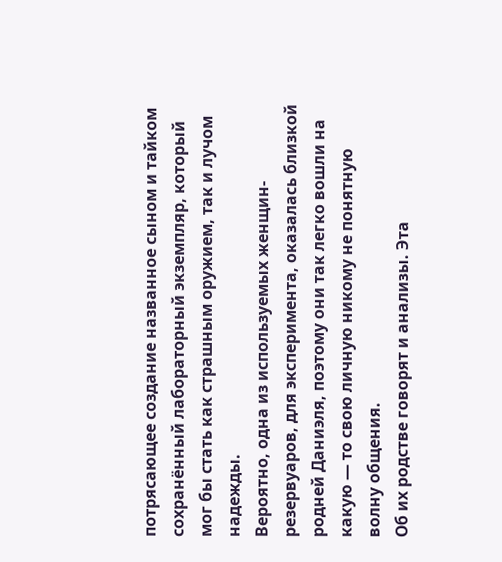потрясающее создание названное сыном и тайком сохранённый лабораторный экземпляр, который мог бы стать как страшным оружием, так и лучом надежды.
Вероятно, одна из используемых женщин-резервуаров, для эксперимента, оказалась близкой родней Даниэля, поэтому они так легко вошли на какую — то свою личную никому не понятную волну общения.
Об их родстве говорят и анализы. Эта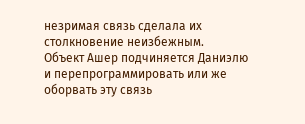незримая связь сделала их столкновение неизбежным.
Объект Ашер подчиняется Даниэлю и перепрограммировать или же оборвать эту связь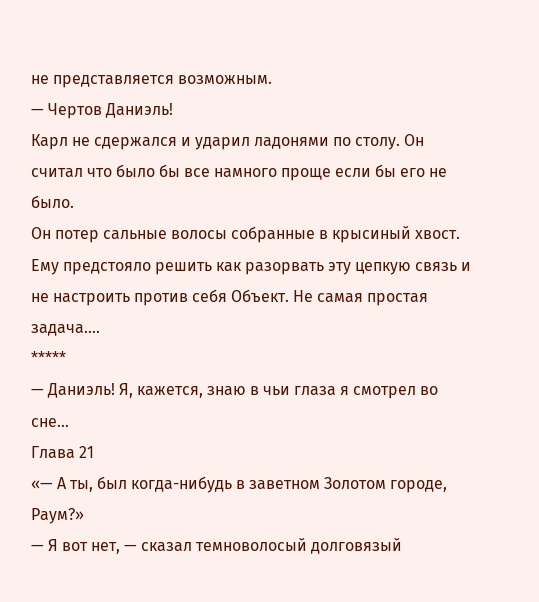не представляется возможным.
— Чертов Даниэль!
Карл не сдержался и ударил ладонями по столу. Он считал что было бы все намного проще если бы его не было.
Он потер сальные волосы собранные в крысиный хвост. Ему предстояло решить как разорвать эту цепкую связь и не настроить против себя Объект. Не самая простая задача….
*****
— Даниэль! Я, кажется, знаю в чьи глаза я смотрел во сне…
Глава 21
«— А ты, был когда-нибудь в заветном Золотом городе, Раум?»
— Я вот нет, — сказал темноволосый долговязый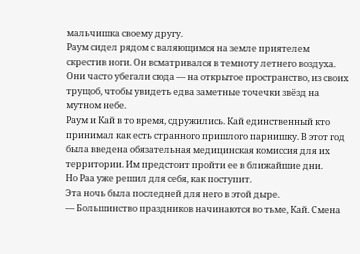мальчишка своему другу.
Раум сидел рядом с валяющимся на земле приятелем скрестив ноги. Он всматривался в темноту летнего воздуха. Они часто убегали сюда — на открытое пространство, из своих трущоб, чтобы увидеть едва заметные точечки звёзд на мутном небе.
Раум и Кай в то время, сдружились. Кай единственный кто принимал как есть странного пришлого парнишку. В этот год была введена обязательная медицинская комиссия для их территории. Им предстоит пройти ее в ближайшие дни.
Но Раа уже решил для себя, как поступит.
Эта ночь была последней для него в этой дыре.
— Большинство праздников начинаются во тьме, Кай. Смена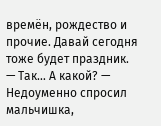времён, рождество и прочие. Давай сегодня тоже будет праздник.
— Так… А какой? — Недоуменно спросил мальчишка,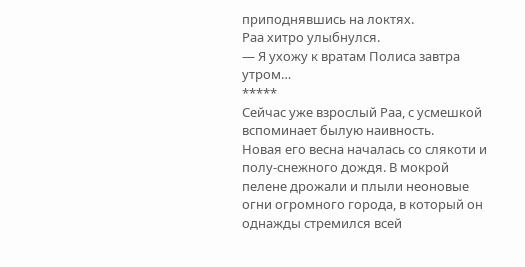приподнявшись на локтях.
Раа хитро улыбнулся.
— Я ухожу к вратам Полиса завтра утром…
*****
Сейчас уже взрослый Раа, с усмешкой вспоминает былую наивность.
Новая его весна началась со слякоти и полу-снежного дождя. В мокрой пелене дрожали и плыли неоновые огни огромного города, в который он однажды стремился всей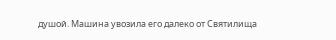душой. Машина увозила его далеко от Святилища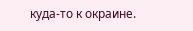куда-то к окраине.